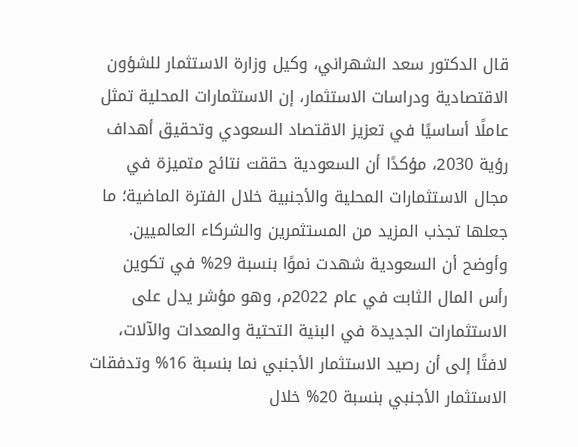قال الدكتور سعد الشهراني، وكيل وزارة الاستثمار للشؤون الاقتصادية ودراسات الاستثمار، إن الاستثمارات المحلية تمثل عاملًا أساسيًا في تعزيز الاقتصاد السعودي وتحقيق أهداف رؤية 2030، مؤكدًا أن السعودية حققت نتائج متميزة في مجال الاستثمارات المحلية والأجنبية خلال الفترة الماضية؛ ما جعلها تجذب المزيد من المستثمرين والشركاء العالميين.
وأوضح أن السعودية شهدت نموًا بنسبة 29% في تكوين رأس المال الثابت في عام 2022م، وهو مؤشر يدل على الاستثمارات الجديدة في البنية التحتية والمعدات والآلات، لافتًا إلى أن رصيد الاستثمار الأجنبي نما بنسبة 16% وتدفقات الاستثمار الأجنبي بنسبة 20% خلال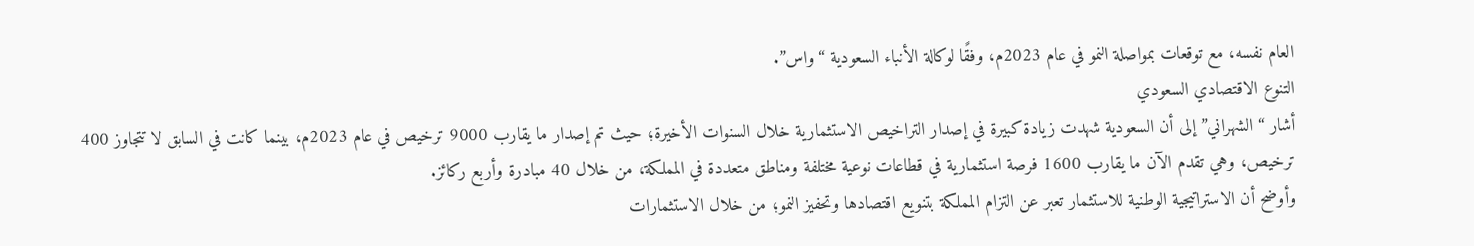العام نفسه، مع توقعات بمواصلة النمو في عام 2023م، وفقًا لوكالة الأنباء السعودية “واس”.
التنوع الاقتصادي السعودي
أشار “الشهراني” إلى أن السعودية شهدت زيادة كبيرة في إصدار التراخيص الاستثمارية خلال السنوات الأخيرة؛ حيث تم إصدار ما يقارب 9000 ترخيص في عام 2023م، بينما كانت في السابق لا تتجاوز 400 ترخيص، وهي تقدم الآن ما يقارب 1600 فرصة استثمارية في قطاعات نوعية مختلفة ومناطق متعددة في المملكة، من خلال 40 مبادرة وأربع ركائز.
وأوضح أن الاستراتيجية الوطنية للاستثمار تعبر عن التزام المملكة بتنويع اقتصادها وتحفيز النمو؛ من خلال الاستثمارات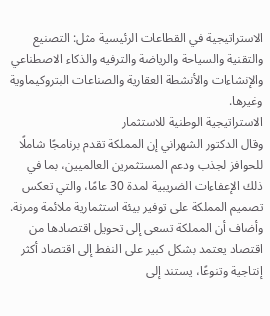الاستراتيجية في القطاعات الرئيسية مثل: التصنيع والتقنية والسياحة والرياضة والترفيه والذكاء الاصطناعي والإنشاءات والأنشطة العقارية والصناعات البتروكيماوية وغيرها.
الاستراتيجية الوطنية للاستثمار
وقال الدكتور الشهراني إن المملكة تقدم برنامجًا شاملًا للحوافز لجذب ودعم المستثمرين العالميين، بما في ذلك الإعفاءات الضريبية لمدة 30 عامًا، والتي تعكس تصميم المملكة على توفير بيئة استثمارية ملائمة ومرنة.
وأضاف أن المملكة تسعى إلى تحويل اقتصادها من اقتصاد يعتمد بشكل كبير على النفط إلى اقتصاد أكثر إنتاجية وتنوعًا، يستند إلى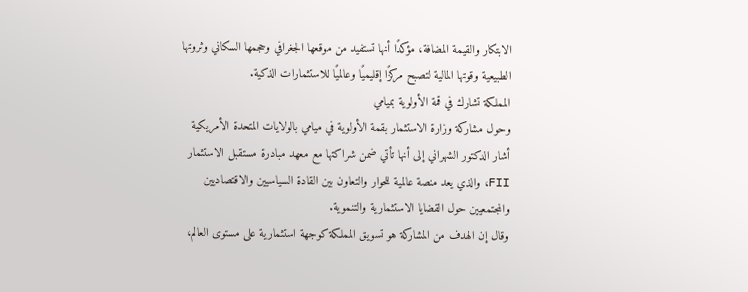الابتكار والقيمة المضافة، مؤكدًا أنها تستفيد من موقعها الجغرافي وحجمها السكاني وثروتها الطبيعية وقوتها المالية لتصبح مركزًا إقليميًا وعالميًا للاستثمارات الذكية.
المملكة تشارك في قمة الأولوية بميامي
وحول مشاركة وزارة الاستثمار بقمة الأولوية في ميامي بالولايات المتحدة الأمريكية أشار الدكتور الشهراني إلى أنها تأتي ضمن شراكتها مع معهد مبادرة مستقبل الاستثمار FII، والذي يعد منصة عالمية للحوار والتعاون بين القادة السياسيين والاقتصاديين والمجتمعيين حول القضايا الاستثمارية والتنموية.
وقال إن الهدف من المشاركة هو تسويق المملكة كوجهة استثمارية على مستوى العالم،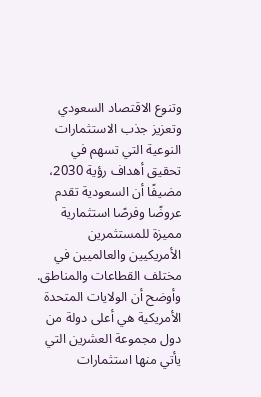وتنوع الاقتصاد السعودي وتعزيز جذب الاستثمارات النوعية التي تسهم في تحقيق أهداف رؤية 2030، مضيفًا أن السعودية تقدم عروضًا وفرصًا استثمارية مميزة للمستثمرين الأمريكيين والعالميين في مختلف القطاعات والمناطق.
وأوضح أن الولايات المتحدة الأمريكية هي أعلى دولة من دول مجموعة العشرين التي يأتي منها استثمارات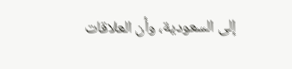إلى السعودية، وأن العلاقات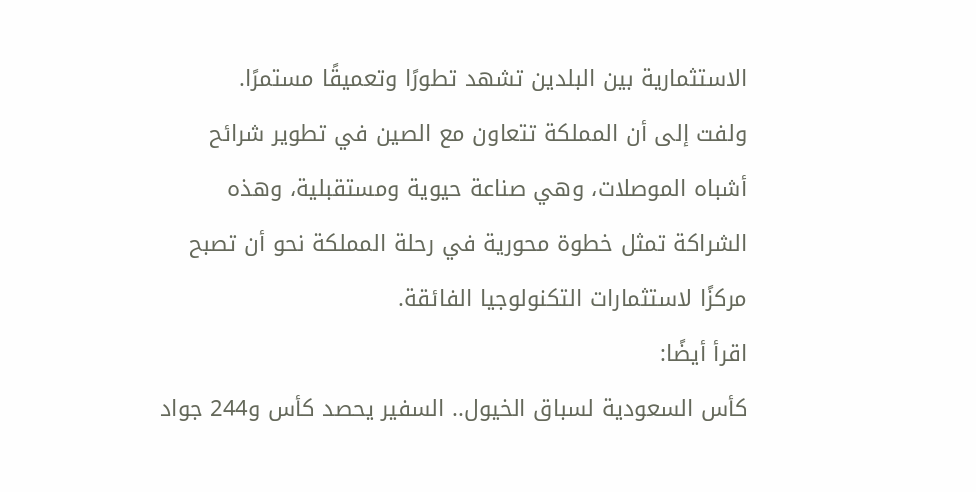الاستثمارية بين البلدين تشهد تطورًا وتعميقًا مستمرًا.
ولفت إلى أن المملكة تتعاون مع الصين في تطوير شرائح أشباه الموصلات، وهي صناعة حيوية ومستقبلية، وهذه الشراكة تمثل خطوة محورية في رحلة المملكة نحو أن تصبح مركزًا لاستثمارات التكنولوجيا الفائقة.
اقرأ أيضًا:
كأس السعودية لسباق الخيول.. السفير يحصد كأس و244 جواد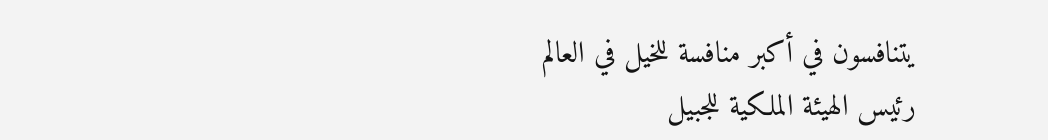يتنافسون في أكبر منافسة للخيل في العالم
رئيس الهيئة الملكية للجبيل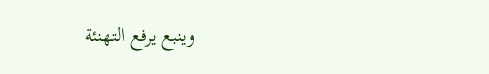وينبع يرفع التهنئة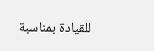للقيادة بمناسبة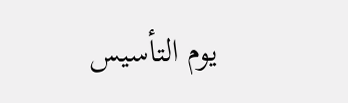يوم التأسيس